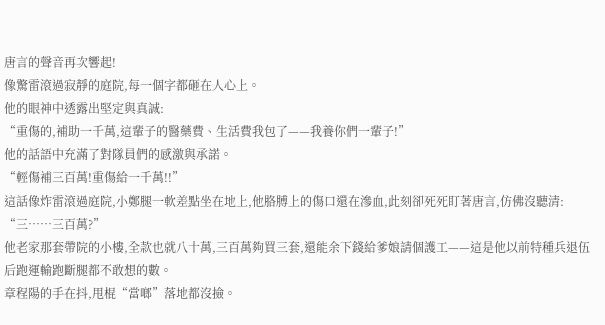唐言的聲音再次響起!
像驚雷滾過寂靜的庭院,每一個字都砸在人心上。
他的眼神中透露出堅定與真誠:
“重傷的,補助一千萬,這輩子的醫藥費、生活費我包了——我養你們一輩子!”
他的話語中充滿了對隊員們的感激與承諾。
“輕傷補三百萬!重傷給一千萬!!”
這話像炸雷滾過庭院,小鄭腿一軟差點坐在地上,他胳膊上的傷口還在滲血,此刻卻死死盯著唐言,仿佛沒聽清:
“三……三百萬?”
他老家那套帶院的小樓,全款也就八十萬,三百萬夠買三套,還能余下錢給爹娘請個護工——這是他以前特種兵退伍后跑運輸跑斷腿都不敢想的數。
章程陽的手在抖,甩棍“當啷”落地都沒撿。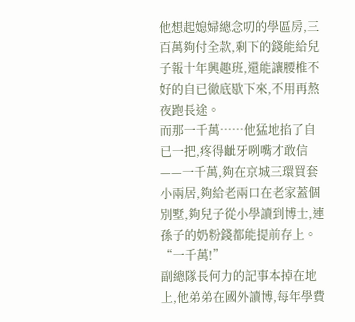他想起媳婦總念叨的學區房,三百萬夠付全款,剩下的錢能給兒子報十年興趣班,還能讓腰椎不好的自已徹底歇下來,不用再熬夜跑長途。
而那一千萬……他猛地掐了自已一把,疼得齜牙咧嘴才敢信——一千萬,夠在京城三環買套小兩居,夠給老兩口在老家蓋個別墅,夠兒子從小學讀到博士,連孫子的奶粉錢都能提前存上。
“一千萬!”
副總隊長何力的記事本掉在地上,他弟弟在國外讀博,每年學費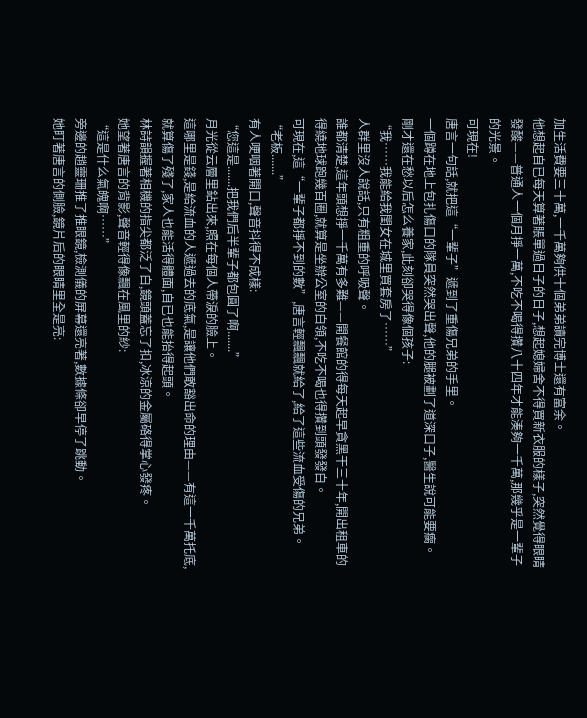加生活費要三十萬,一千萬夠供十個弟弟讀完博士還有富余。
他想起自已每天算著賬單過日子的日子,想起媳婦舍不得買新衣服的樣子,突然覺得眼睛發酸——普通人一個月掙一萬,不吃不喝得攢八十四年才能湊夠一千萬,那幾乎是一輩子的光景。
可現在!
唐言一句話,就把這“一輩子”遞到了重傷兄弟的手里。
一個蹲在地上包扎傷口的隊員突然哭出聲,他的腿被劃了道深口子,醫生說可能要瘸。
剛才還在愁以后怎么養家,此刻卻哭得像個孩子:
“我……我能給我閨女在城里買套房了……”
人群里沒人說話,只有粗重的呼吸聲。
誰都清楚,這年頭想掙一千萬有多難——開餐館的得每天起早貪黑干三十年,開出租車的得繞地球跑幾百圈,就算是坐辦公室的白領,不吃不喝也得攢到頭發發白。
可現在,這“一輩子都掙不到的數”,唐言輕飄飄就給了,給了這些流血受傷的兄弟。
“老板.......”
有人哽咽著開口,聲音抖得不成樣:
“您這是.......把我們后半輩子都包圓了啊.......”
月光從云層里鉆出來,照在每個人帶淚的臉上。
這哪里是錢,是給流血的人遞過去的底氣,是讓他們敢豁出命的理由——有這一千萬托底,就算傷了殘了,家人也能活得體面,自已也能抬得起頭。
林詩韻握著相機的指尖都泛了白,鏡頭蓋忘了扣,冰涼的金屬硌得掌心發疼。
她望著唐言的背影,聲音輕得像飄在風里的紗:
“這是什么氣魄啊……”
旁邊的趙靈珊推了推眼鏡,檢測儀的屏幕還亮著,數據條卻早停了跳動。
她盯著唐言的側臉,鏡片后的眼睛里全是亮: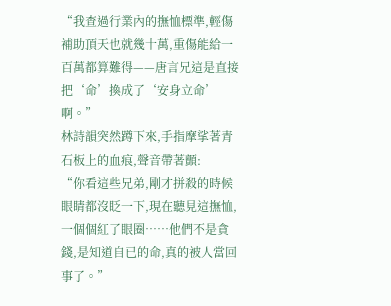“我查過行業內的撫恤標準,輕傷補助頂天也就幾十萬,重傷能給一百萬都算難得——唐言兄這是直接把‘命’換成了‘安身立命’啊。”
林詩韻突然蹲下來,手指摩挲著青石板上的血痕,聲音帶著顫:
“你看這些兄弟,剛才拼殺的時候眼睛都沒眨一下,現在聽見這撫恤,一個個紅了眼圈……他們不是貪錢,是知道自已的命,真的被人當回事了。”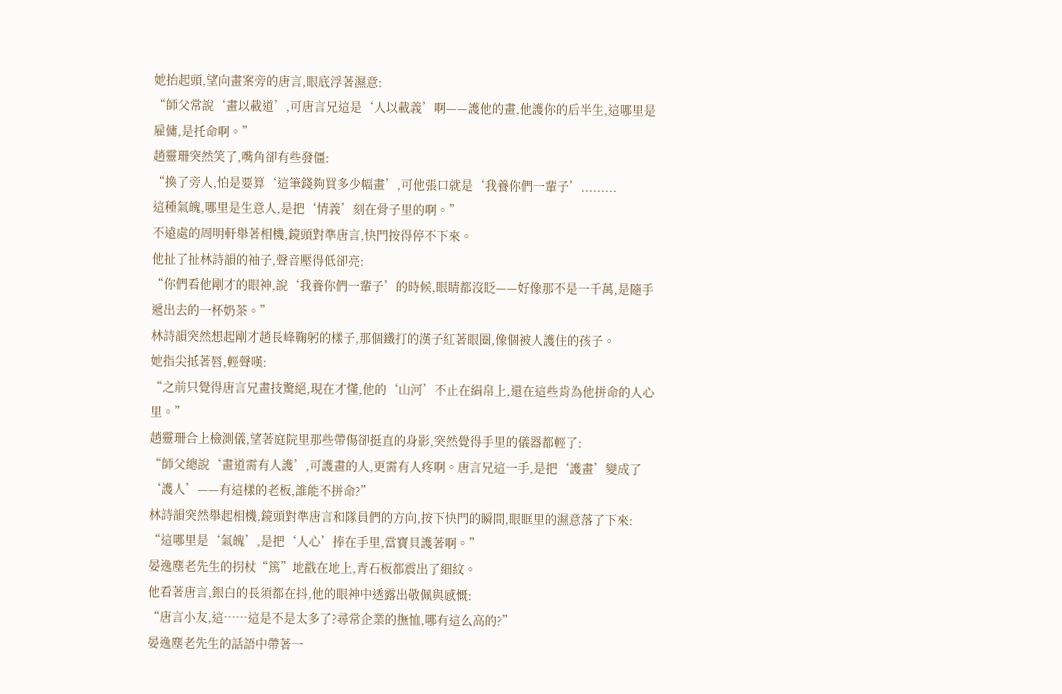她抬起頭,望向畫案旁的唐言,眼底浮著濕意:
“師父常說‘畫以載道’,可唐言兄這是‘人以載義’啊——護他的畫,他護你的后半生,這哪里是雇傭,是托命啊。”
趙靈珊突然笑了,嘴角卻有些發僵:
“換了旁人,怕是要算‘這筆錢夠買多少幅畫’,可他張口就是‘我養你們一輩子’.........
這種氣魄,哪里是生意人,是把‘情義’刻在骨子里的啊。”
不遠處的周明軒舉著相機,鏡頭對準唐言,快門按得停不下來。
他扯了扯林詩韻的袖子,聲音壓得低卻亮:
“你們看他剛才的眼神,說‘我養你們一輩子’的時候,眼睛都沒眨——好像那不是一千萬,是隨手遞出去的一杯奶茶。”
林詩韻突然想起剛才趙長峰鞠躬的樣子,那個鐵打的漢子紅著眼圈,像個被人護住的孩子。
她指尖抵著唇,輕聲嘆:
“之前只覺得唐言兄畫技驚絕,現在才懂,他的‘山河’不止在絹帛上,還在這些肯為他拼命的人心里。”
趙靈珊合上檢測儀,望著庭院里那些帶傷卻挺直的身影,突然覺得手里的儀器都輕了:
“師父總說‘畫道需有人護’,可護畫的人,更需有人疼啊。唐言兄這一手,是把‘護畫’變成了‘護人’——有這樣的老板,誰能不拼命?”
林詩韻突然舉起相機,鏡頭對準唐言和隊員們的方向,按下快門的瞬間,眼眶里的濕意落了下來:
“這哪里是‘氣魄’,是把‘人心’捧在手里,當寶貝護著啊。”
晏逸塵老先生的拐杖“篤”地戳在地上,青石板都震出了細紋。
他看著唐言,銀白的長須都在抖,他的眼神中透露出敬佩與感慨:
“唐言小友,這……這是不是太多了?尋常企業的撫恤,哪有這么高的?”
晏逸塵老先生的話語中帶著一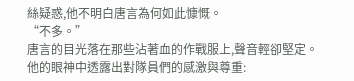絲疑惑,他不明白唐言為何如此慷慨。
“不多。”
唐言的目光落在那些沾著血的作戰服上,聲音輕卻堅定。
他的眼神中透露出對隊員們的感激與尊重: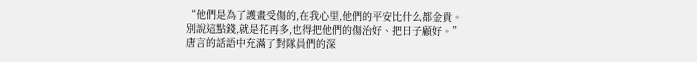“他們是為了護畫受傷的,在我心里,他們的平安比什么都金貴。
別說這點錢,就是花再多,也得把他們的傷治好、把日子顧好。”
唐言的話語中充滿了對隊員們的深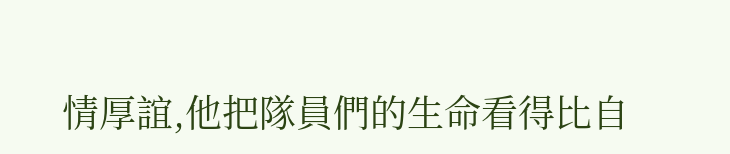情厚誼,他把隊員們的生命看得比自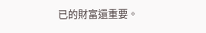已的財富還重要。